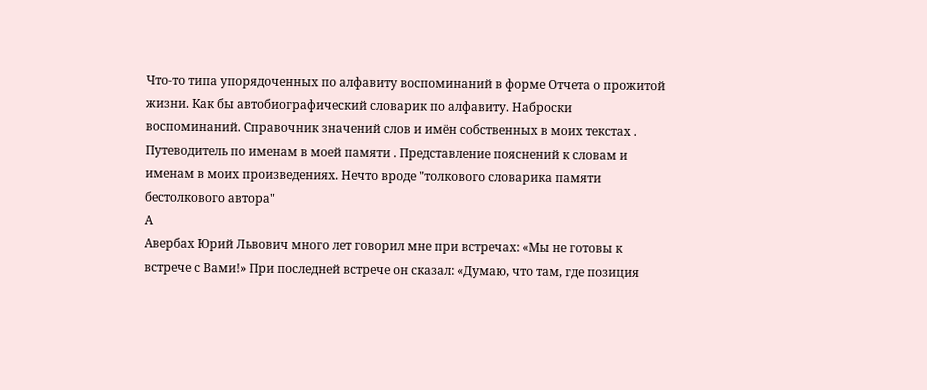Что-то типа упорядоченных по алфавиту воспоминаний в форме Отчета о прожитой жизни. Как бы автобиографический словарик по алфавиту. Наброски воспоминаний. Справочник значений слов и имён собственных в моих текстах . Путеводитель по именам в моей памяти . Представление пояснений к словам и именам в моих произведениях. Нечто вроде "толкового словарика памяти бестолкового автора"
А
Авербах Юрий Львович много лет говорил мне при встречах: «Мы не готовы к встрече с Вами!» При последней встрече он сказал: «Думаю, что там, где позиция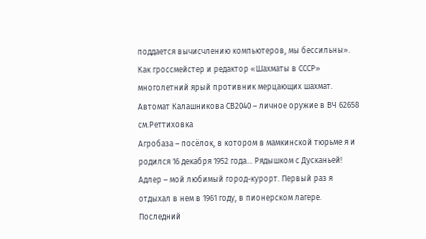поддается вычисчлению компьютеров, мы бессильны». Как гроссмейстер и редактор «Шахматы в СССР» многолетний ярый противник мерцающих шахмат.
Автомат Калашникова СВ2040 – личное оружие в ВЧ 62658 см.Реттиховка
Агробаза – посёлок, в котором в мамкинской тюрьме я и родился 16 декабря 1952 года… Рядышком с Дусканьей!
Адлер – мой любимый город-курорт. Первый раз я отдыхал в нем в 1961 году, в пионерском лагере. Последний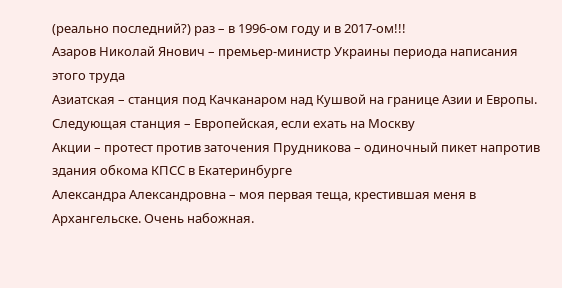(реально последний?) раз – в 1996-ом году и в 2017-ом!!!
Азаров Николай Янович – премьер-министр Украины периода написания этого труда
Азиатская – станция под Качканаром над Кушвой на границе Азии и Европы. Следующая станция – Европейская, если ехать на Москву
Акции – протест против заточения Прудникова – одиночный пикет напротив здания обкома КПСС в Екатеринбурге
Александра Александровна – моя первая теща, крестившая меня в Архангельске. Очень набожная.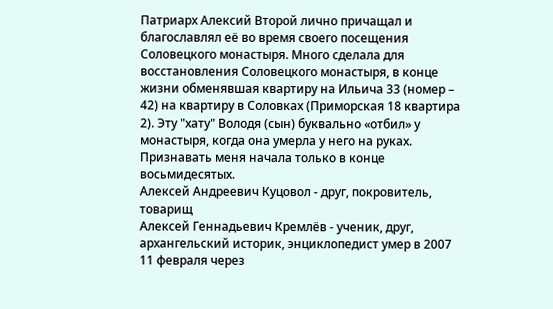Патриарх Алексий Второй лично причащал и благославлял её во время своего посещения Соловецкого монастыря. Много сделала для восстановления Соловецкого монастыря, в конце жизни обменявшая квартиру на Ильича 33 (номер – 42) на квартиру в Соловках (Приморская 18 квартира 2). Эту "хату" Володя (сын) буквально «отбил» у монастыря, когда она умерла у него на руках. Признавать меня начала только в конце восьмидесятых.
Алексей Андреевич Куцовол - друг, покровитель, товарищ
Алексей Геннадьевич Кремлёв - ученик, друг, архангельский историк, энциклопедист умер в 2007 11 февраля через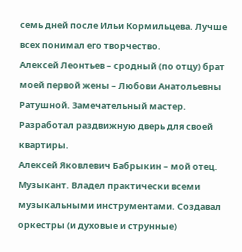семь дней после Ильи Кормильцева. Лучше всех понимал его творчество.
Алексей Леонтьев – сродный (по отцу) брат моей первой жены – Любови Анатольевны Ратушной. Замечательный мастер. Разработал раздвижную дверь для своей квартиры.
Алексей Яковлевич Бабрыкин – мой отец. Музыкант. Владел практически всеми музыкальными инструментами. Создавал оркестры (и духовые и струнные)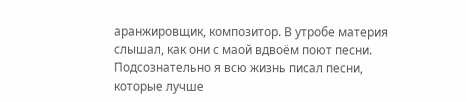аранжировщик, композитор. В утробе материя слышал, как они с маой вдвоём поют песни. Подсознательно я всю жизнь писал песни, которые лучше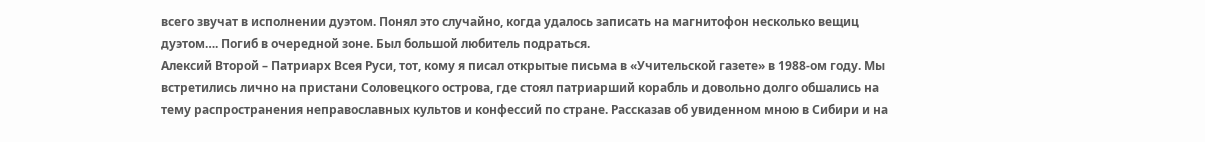всего звучат в исполнении дуэтом. Понял это случайно, когда удалось записать на магнитофон несколько вещиц дуэтом…. Погиб в очередной зоне. Был большой любитель подраться.
Алексий Второй – Патриарх Всея Руси, тот, кому я писал открытые письма в «Учительской газете» в 1988-ом году. Мы встретились лично на пристани Соловецкого острова, где стоял патриарший корабль и довольно долго обшались на тему распространения неправославных культов и конфессий по стране. Рассказав об увиденном мною в Сибири и на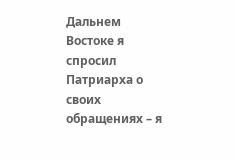Дальнем Востоке я спросил Патриарха о своих обращениях – я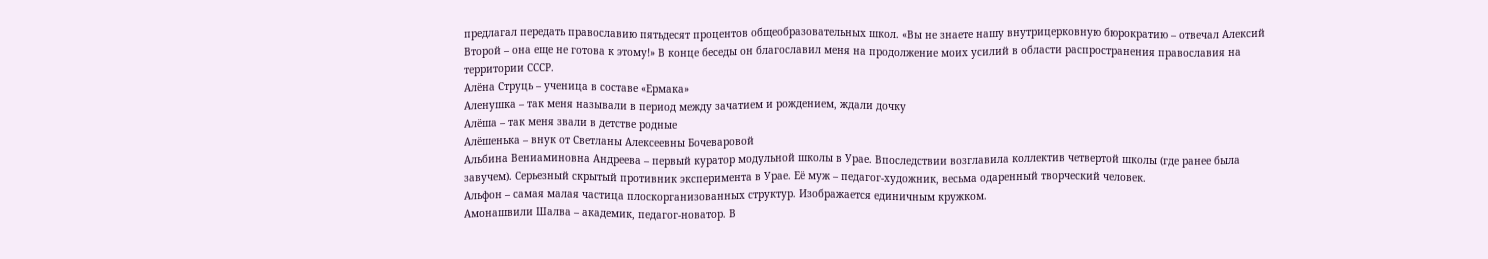предлагал передать православию пятьдесят процентов общеобразовательных школ. «Вы не знаете нашу внутрицерковную бюрократию – отвечал Алексий Второй – она еще не готова к этому!» В конце беседы он благославил меня на продолжение моих усилий в области распространения православия на территории СССР.
Алёна Струць – ученица в составе «Ермака»
Аленушка – так меня называли в период между зачатием и рождением, ждали дочку
Алёша – так меня звали в детстве родные
Алёшенька – внук от Светланы Алексеевны Бочеваровой
Альбина Вениаминовна Андреева – первый куратор модульной школы в Урае. Впоследствии возглавила коллектив четвертой школы (где ранее была завучем). Серьезный скрытый противник эксперимента в Урае. Её муж – педагог-художник, весьма одаренный творческий человек.
Альфон – самая малая частица плоскорганизованных структур. Изображается единичным кружком.
Амонашвили Шалва – академик, педагог-новатор. В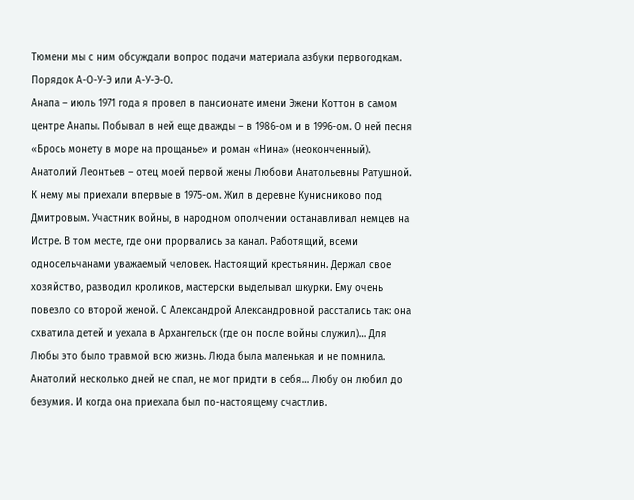Тюмени мы с ним обсуждали вопрос подачи материала азбуки первогодкам. Порядок А-О-У-Э или А-У-Э-О.
Анапа – июль 1971 года я провел в пансионате имени Эжени Коттон в самом центре Анапы. Побывал в ней еще дважды – в 1986-ом и в 1996-ом. О ней песня «Брось монету в море на прощанье» и роман «Нина» (неоконченный).
Анатолий Леонтьев – отец моей первой жены Любови Анатольевны Ратушной. К нему мы приехали впервые в 1975-ом. Жил в деревне Кунисниково под Дмитровым. Участник войны, в народном ополчении останавливал немцев на Истре. В том месте, где они прорвались за канал. Работящий, всеми односельчанами уважаемый человек. Настоящий крестьянин. Держал свое хозяйство, разводил кроликов, мастерски выделывал шкурки. Ему очень повезло со второй женой. С Александрой Александровной расстались так: она схватила детей и уехала в Архангельск (где он после войны служил)… Для Любы это было травмой всю жизнь. Люда была маленькая и не помнила. Анатолий несколько дней не спал, не мог придти в себя… Любу он любил до безумия. И когда она приехала был по-настоящему счастлив.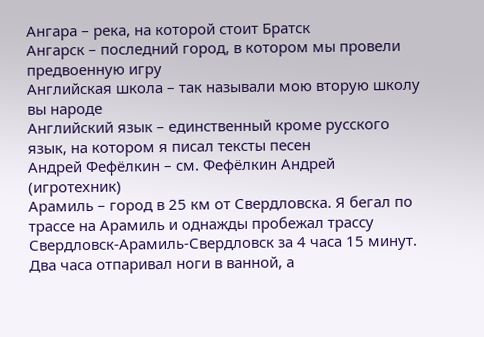Ангара – река, на которой стоит Братск
Ангарск – последний город, в котором мы провели предвоенную игру
Английская школа – так называли мою вторую школу вы народе
Английский язык – единственный кроме русского язык, на котором я писал тексты песен
Андрей Фефёлкин – см. Фефёлкин Андрей (игротехник)
Арамиль – город в 25 км от Свердловска. Я бегал по трассе на Арамиль и однажды пробежал трассу Свердловск-Арамиль-Свердловск за 4 часа 15 минут. Два часа отпаривал ноги в ванной, а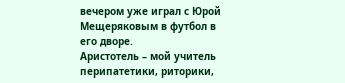вечером уже играл с Юрой Мещеряковым в футбол в его дворе.
Аристотель – мой учитель перипатетики, риторики,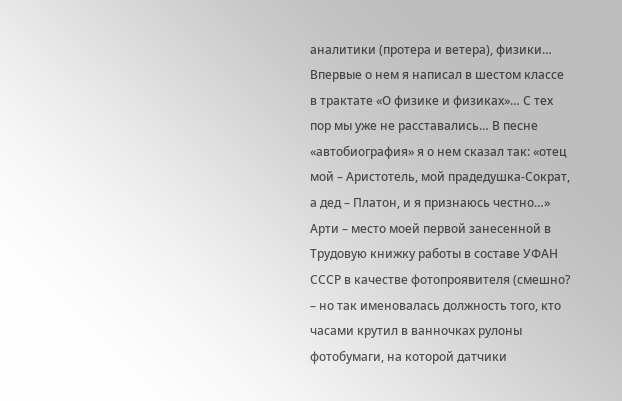аналитики (протера и ветера), физики… Впервые о нем я написал в шестом классе в трактате «О физике и физиках»… С тех пор мы уже не расставались… В песне «автобиография» я о нем сказал так: «отец мой – Аристотель, мой прадедушка-Сократ, а дед – Платон, и я признаюсь честно…»
Арти – место моей первой занесенной в Трудовую книжку работы в составе УФАН СССР в качестве фотопроявителя (смешно? – но так именовалась должность того, кто часами крутил в ванночках рулоны фотобумаги, на которой датчики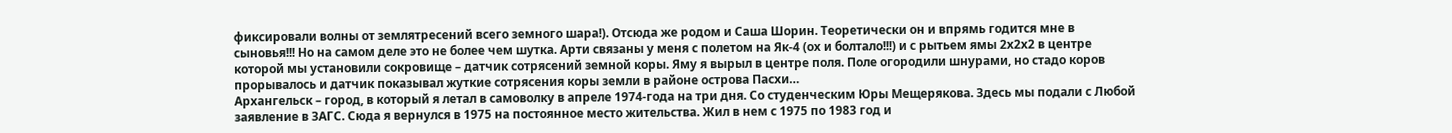фиксировали волны от землятресений всего земного шара!). Отсюда же родом и Саша Шорин. Теоретически он и впрямь годится мне в сыновья!!! Но на самом деле это не более чем шутка. Арти связаны у меня с полетом на Як-4 (ох и болтало!!!) и с рытьем ямы 2х2х2 в центре которой мы установили сокровище – датчик сотрясений земной коры. Яму я вырыл в центре поля. Поле огородили шнурами, но стадо коров прорывалось и датчик показывал жуткие сотрясения коры земли в районе острова Пасхи…
Архангельск – город, в который я летал в самоволку в апреле 1974-года на три дня. Со студенческим Юры Мещерякова. Здесь мы подали с Любой заявление в ЗАГС. Сюда я вернулся в 1975 на постоянное место жительства. Жил в нем с 1975 по 1983 год и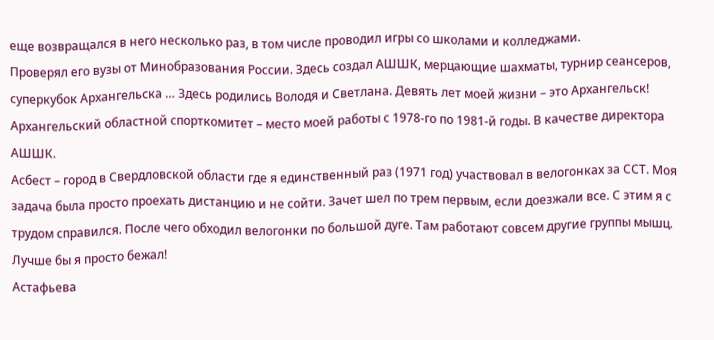еще возвращался в него несколько раз, в том числе проводил игры со школами и колледжами.
Проверял его вузы от Минобразования России. Здесь создал АШШК, мерцающие шахматы, турнир сеансеров, суперкубок Архангельска … Здесь родились Володя и Светлана. Девять лет моей жизни – это Архангельск!
Архангельский областной спорткомитет – место моей работы с 1978-го по 1981-й годы. В качестве директора АШШК.
Асбест – город в Свердловской области где я единственный раз (1971 год) участвовал в велогонках за ССТ. Моя задача была просто проехать дистанцию и не сойти. Зачет шел по трем первым, если доезжали все. С этим я с трудом справился. После чего обходил велогонки по большой дуге. Там работают совсем другие группы мышц. Лучше бы я просто бежал!
Астафьева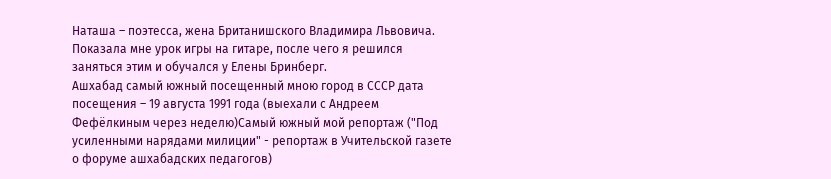Наташа – поэтесса, жена Британишского Владимира Львовича. Показала мне урок игры на гитаре, после чего я решился заняться этим и обучался у Елены Бринберг.
Ашхабад самый южный посещенный мною город в СССР дата посещения – 19 августа 1991 года (выехали с Андреем Фефёлкиным через неделю)Самый южный мой репортаж ("Под усиленными нарядами милиции" - репортаж в Учительской газете о форуме ашхабадских педагогов)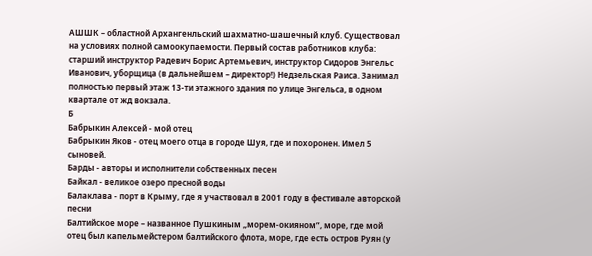АШШК – областной Архангенльский шахматно-шашечный клуб. Существовал на условиях полной самоокупаемости. Первый состав работников клуба: старший инструктор Радевич Борис Артемьевич, инструктор Сидоров Энгельс Иванович, уборщица (в дальнейшем – директор!) Недзельская Раиса. Занимал полностью первый этаж 13-ти этажного здания по улице Энгельса, в одном квартале от жд вокзала.
Б
Бабрыкин Алексей - мой отец
Бабрыкин Яков - отец моего отца в городе Шуя, где и похоронен. Имел 5 сыновей.
Барды - авторы и исполнители собственных песен
Байкал - великое озеро пресной воды
Балаклава - порт в Крыму, где я участвовал в 2001 году в фестивале авторской песни
Балтийское море – названное Пушкиным „морем-окияном”, море, где мой отец был капельмейстером балтийского флота, море, где есть остров Руян (у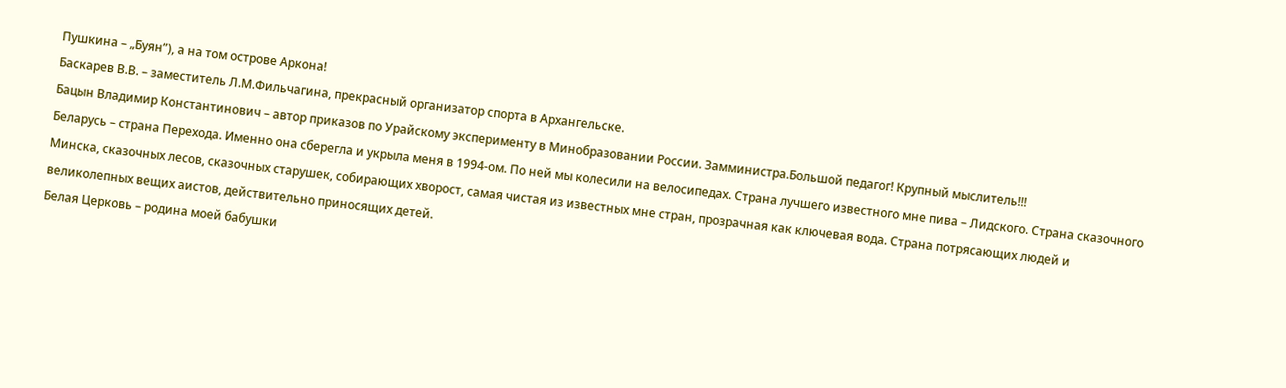Пушкина – „Буян”), а на том острове Аркона!
Баскарев В.В. – заместитель Л.М.Фильчагина, прекрасный организатор спорта в Архангельске.
Бацын Владимир Константинович – автор приказов по Урайскому эксперименту в Минобразовании России. Замминистра.Большой педагог! Крупный мыслитель!!!
Беларусь – страна Перехода. Именно она сберегла и укрыла меня в 1994-ом. По ней мы колесили на велосипедах. Страна лучшего известного мне пива – Лидского. Страна сказочного Минска, сказочных лесов, сказочных старушек, собирающих хворост, самая чистая из известных мне стран, прозрачная как ключевая вода. Страна потрясающих людей и великолепных вещих аистов, действительно приносящих детей.
Белая Церковь – родина моей бабушки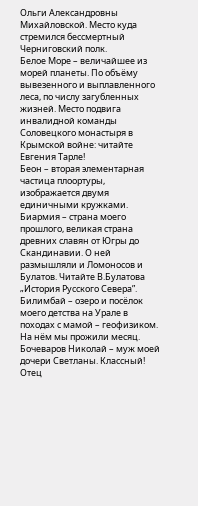Ольги Александровны Михайловской. Место куда стремился бессмертный Черниговский полк.
Белое Море – величайшее из морей планеты. По объёму вывезенного и выплавленного леса, по числу загубленных жизней. Место подвига инвалидной команды Соловецкого монастыря в Крымской войне: читайте Евгения Тарле!
Беон – вторая элементарная частица плоортуры, изображается двумя единичными кружками.
Биармия – страна моего прошлого, великая страна древних славян от Югры до Скандинавии. О ней размышляли и Ломоносов и Булатов. Читайте В.Булатова „История Русского Севера”.
Билимбай – озеро и посёлок моего детства на Урале в походах с мамой – геофизиком. На нём мы прожили месяц.
Бочеваров Николай – муж моей дочери Светланы. Классный! Отец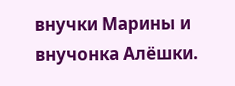внучки Марины и внучонка Алёшки.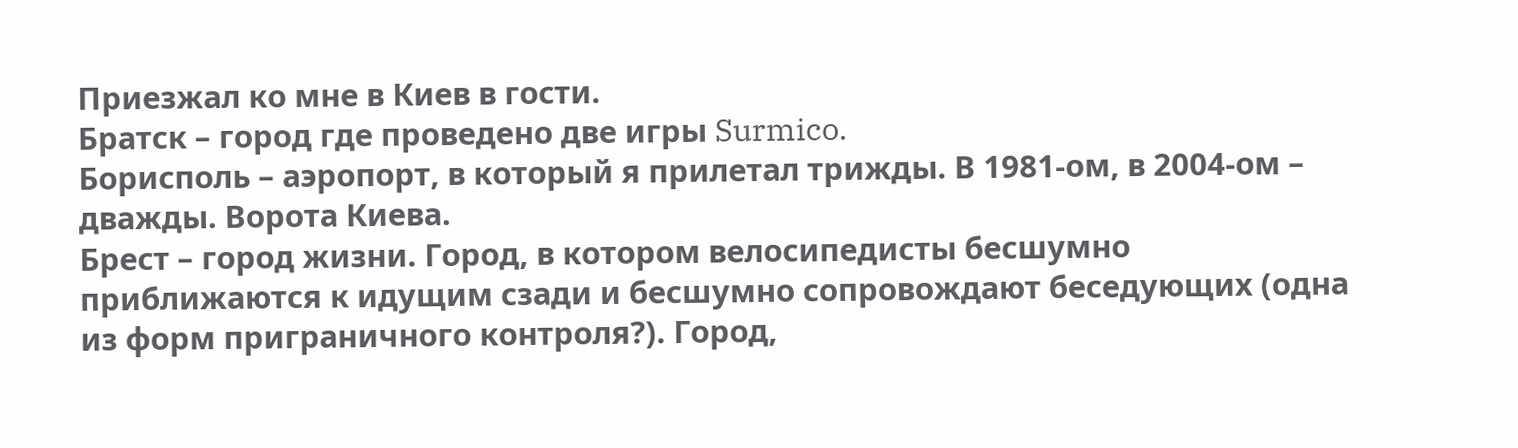Приезжал ко мне в Киев в гости.
Братск – город где проведено две игры Surmico.
Борисполь – аэропорт, в который я прилетал трижды. В 1981-ом, в 2004-ом – дважды. Ворота Киева.
Брест – город жизни. Город, в котором велосипедисты бесшумно приближаются к идущим сзади и бесшумно сопровождают беседующих (одна из форм приграничного контроля?). Город,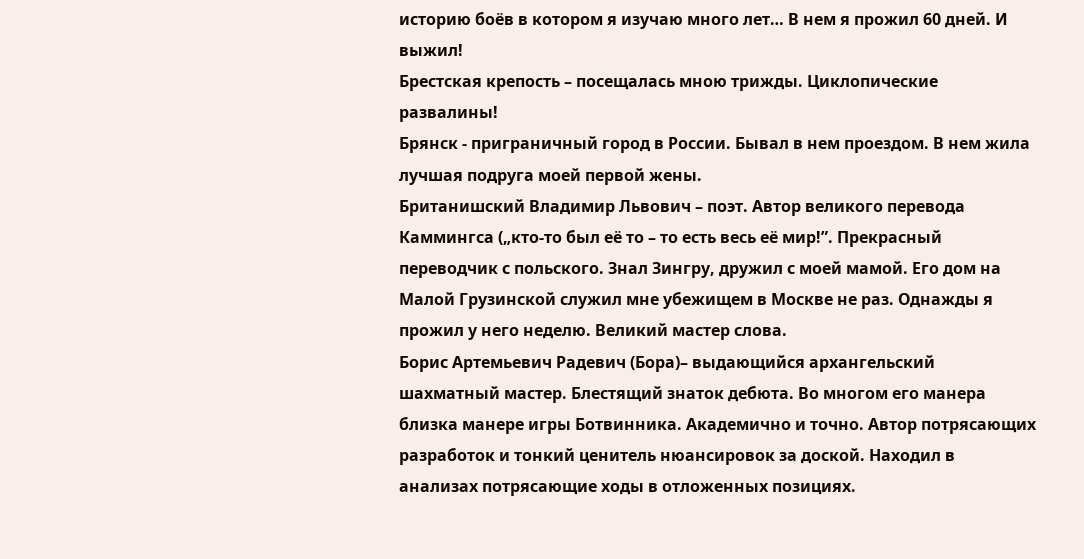историю боёв в котором я изучаю много лет… В нем я прожил 60 дней. И выжил!
Брестская крепость – посещалась мною трижды. Циклопические развалины!
Брянск - приграничный город в России. Бывал в нем проездом. В нем жила лучшая подруга моей первой жены.
Британишский Владимир Львович – поэт. Автор великого перевода Каммингса („кто-то был её то – то есть весь её мир!”. Прекрасный переводчик с польского. Знал Зингру, дружил с моей мамой. Его дом на Малой Грузинской служил мне убежищем в Москве не раз. Однажды я прожил у него неделю. Великий мастер слова.
Борис Артемьевич Радевич (Бора)– выдающийся архангельский шахматный мастер. Блестящий знаток дебюта. Во многом его манера близка манере игры Ботвинника. Академично и точно. Автор потрясающих разработок и тонкий ценитель нюансировок за доской. Находил в анализах потрясающие ходы в отложенных позициях.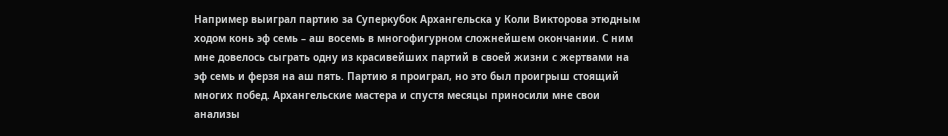Например выиграл партию за Суперкубок Архангельска у Коли Викторова этюдным ходом конь эф семь – аш восемь в многофигурном сложнейшем окончании. С ним мне довелось сыграть одну из красивейших партий в своей жизни с жертвами на эф семь и ферзя на аш пять. Партию я проиграл, но это был проигрыш стоящий многих побед. Архангельские мастера и спустя месяцы приносили мне свои анализы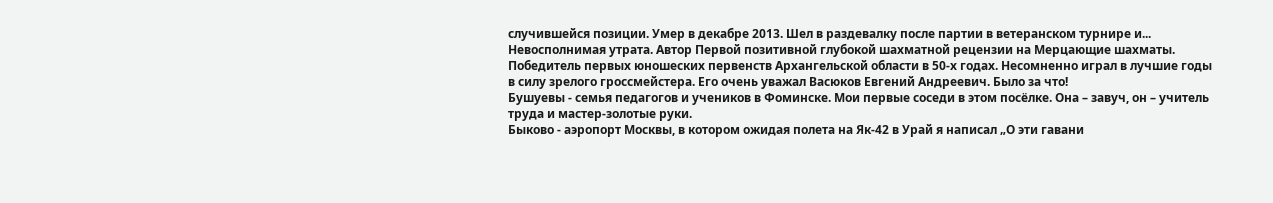случившейся позиции. Умер в декабре 2013. Шел в раздевалку после партии в ветеранском турнире и... Невосполнимая утрата. Автор Первой позитивной глубокой шахматной рецензии на Мерцающие шахматы. Победитель первых юношеских первенств Архангельской области в 50-х годах. Несомненно играл в лучшие годы в силу зрелого гроссмейстера. Его очень уважал Васюков Евгений Андреевич. Было за что!
Бушуевы - семья педагогов и учеников в Фоминске. Мои первые соседи в этом посёлке. Она – завуч, он – учитель труда и мастер-золотые руки.
Быково - аэропорт Москвы, в котором ожидая полета на Як-42 в Урай я написал „О эти гавани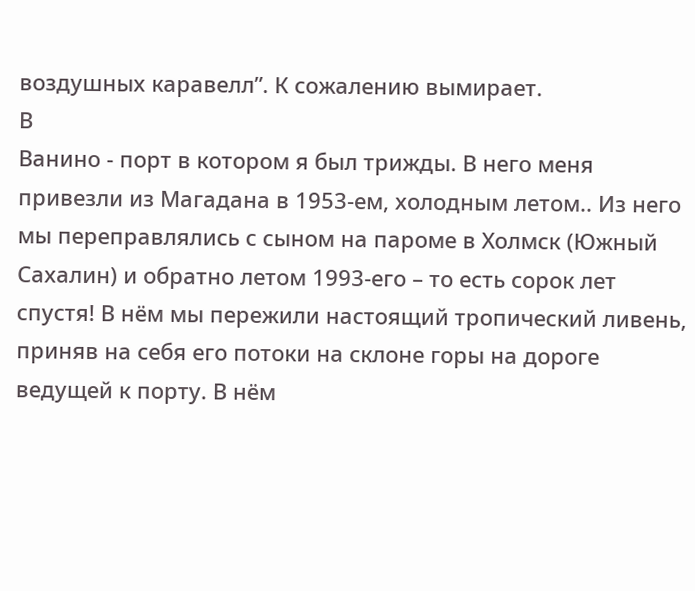воздушных каравелл”. К сожалению вымирает.
В
Ванино - порт в котором я был трижды. В него меня привезли из Магадана в 1953-ем, холодным летом.. Из него мы переправлялись с сыном на пароме в Холмск (Южный Сахалин) и обратно летом 1993-его – то есть сорок лет спустя! В нём мы пережили настоящий тропический ливень, приняв на себя его потоки на склоне горы на дороге ведущей к порту. В нём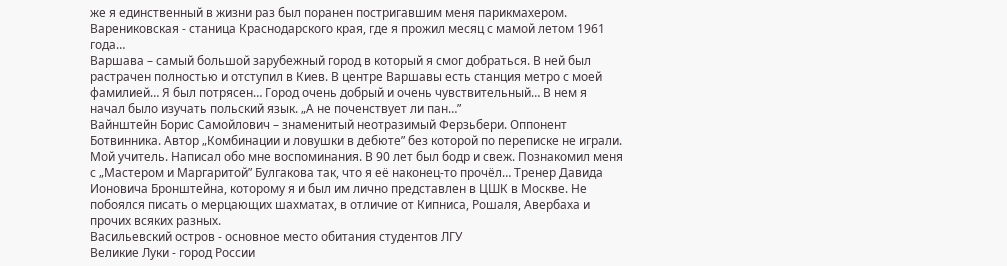же я единственный в жизни раз был поранен постригавшим меня парикмахером.
Варениковская - станица Краснодарского края, где я прожил месяц с мамой летом 1961 года…
Варшава – самый большой зарубежный город в который я смог добраться. В ней был растрачен полностью и отступил в Киев. В центре Варшавы есть станция метро с моей фамилией… Я был потрясен… Город очень добрый и очень чувствительный… В нем я начал было изучать польский язык. „А не поченствует ли пан…”
Вайнштейн Борис Самойлович – знаменитый неотразимый Ферзьбери. Оппонент Ботвинника. Автор „Комбинации и ловушки в дебюте” без которой по переписке не играли. Мой учитель. Написал обо мне воспоминания. В 90 лет был бодр и свеж. Познакомил меня с „Мастером и Маргаритой” Булгакова так, что я её наконец-то прочёл… Тренер Давида Ионовича Бронштейна, которому я и был им лично представлен в ЦШК в Москве. Не побоялся писать о мерцающих шахматах, в отличие от Кипниса, Рошаля, Авербаха и прочих всяких разных.
Васильевский остров - основное место обитания студентов ЛГУ
Великие Луки - город России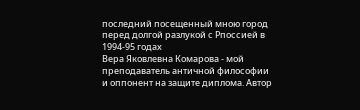последний посещенный мною город перед долгой разлукой с Рпоссией в 1994-95 годах
Вера Яковлевна Комарова - мой преподаватель античной философии и оппонент на защите диплома. Автор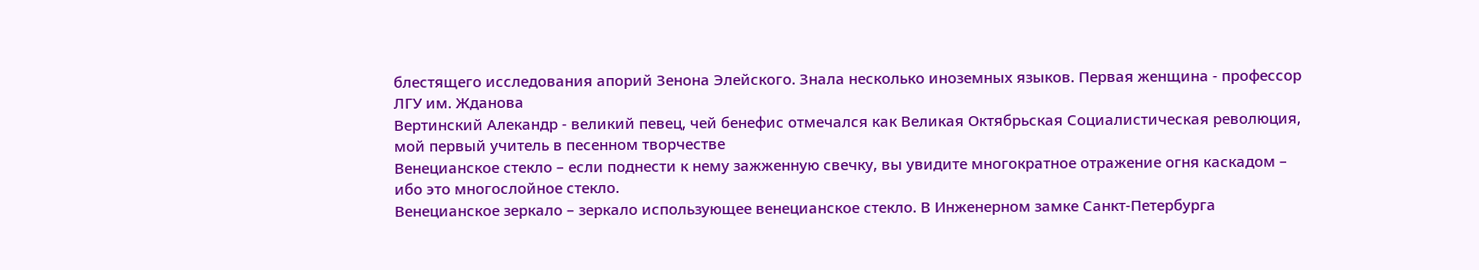блестящего исследования апорий Зенона Элейского. Знала несколько иноземных языков. Первая женщина - профессор ЛГУ им. Жданова
Вертинский Алекандр - великий певец, чей бенефис отмечался как Великая Октябрьская Социалистическая революция, мой первый учитель в песенном творчестве
Венецианское стекло – если поднести к нему зажженную свечку, вы увидите многократное отражение огня каскадом – ибо это многослойное стекло.
Венецианское зеркало – зеркало использующее венецианское стекло. В Инженерном замке Санкт-Петербурга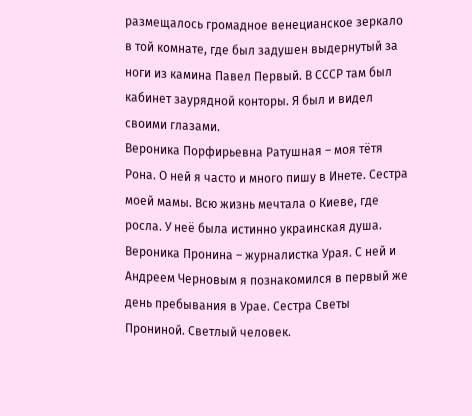размещалось громадное венецианское зеркало в той комнате, где был задушен выдернутый за ноги из камина Павел Первый. В СССР там был кабинет заурядной конторы. Я был и видел своими глазами.
Вероника Порфирьевна Ратушная – моя тётя Рона. О ней я часто и много пишу в Инете. Сестра моей мамы. Всю жизнь мечтала о Киеве, где росла. У неё была истинно украинская душа.
Вероника Пронина – журналистка Урая. С ней и Андреем Черновым я познакомился в первый же день пребывания в Урае. Сестра Светы Прониной. Светлый человек.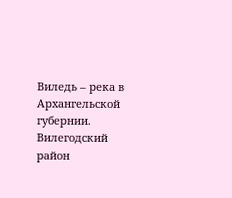Виледь – река в Архангельской губернии.
Вилегодский район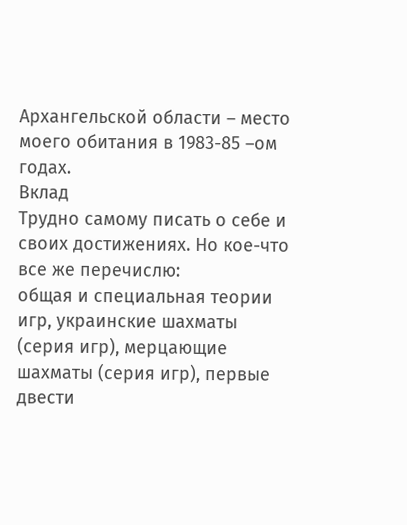Архангельской области – место моего обитания в 1983-85 –ом годах.
Вклад
Трудно самому писать о себе и своих достижениях. Но кое-что все же перечислю:
общая и специальная теории игр, украинские шахматы (серия игр), мерцающие шахматы (серия игр), первые двести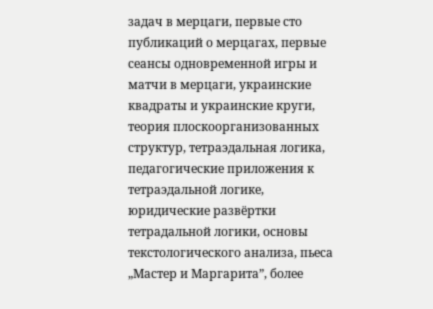задач в мерцаги, первые сто публикаций о мерцагах, первые сеансы одновременной игры и матчи в мерцаги, украинские квадраты и украинские круги, теория плоскоорганизованных структур, тетраэдальная логика, педагогические приложения к тетраэдальной логике, юридические развёртки тетрадальной логики, основы текстологического анализа, пьеса „Мастер и Маргарита”, более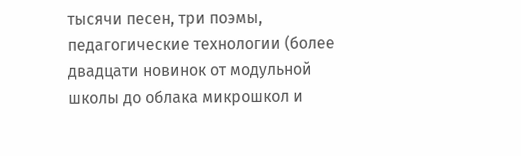тысячи песен, три поэмы, педагогические технологии (более двадцати новинок от модульной школы до облака микрошкол и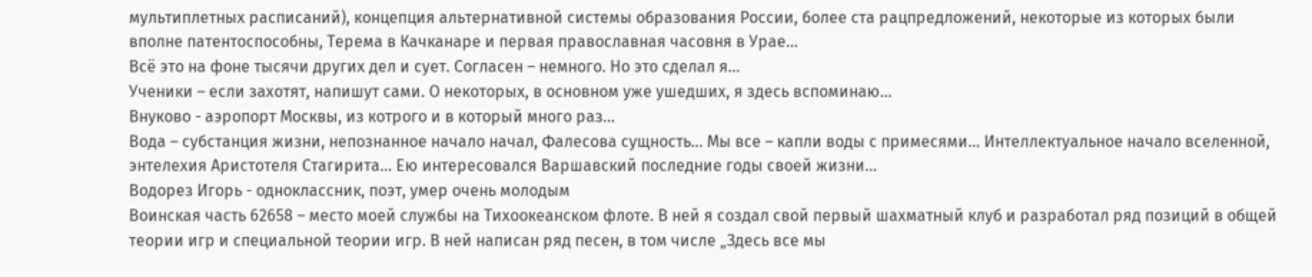мультиплетных расписаний), концепция альтернативной системы образования России, более ста рацпредложений, некоторые из которых были вполне патентоспособны, Терема в Качканаре и первая православная часовня в Урае…
Всё это на фоне тысячи других дел и сует. Согласен – немного. Но это сделал я…
Ученики – если захотят, напишут сами. О некоторых, в основном уже ушедших, я здесь вспоминаю…
Внуково - аэропорт Москвы, из котрого и в который много раз…
Вода – субстанция жизни, непознанное начало начал, Фалесова сущность… Мы все – капли воды с примесями… Интеллектуальное начало вселенной, энтелехия Аристотеля Стагирита… Ею интересовался Варшавский последние годы своей жизни…
Водорез Игорь - одноклассник, поэт, умер очень молодым
Воинская часть 62658 – место моей службы на Тихоокеанском флоте. В ней я создал свой первый шахматный клуб и разработал ряд позиций в общей теории игр и специальной теории игр. В ней написан ряд песен, в том числе „Здесь все мы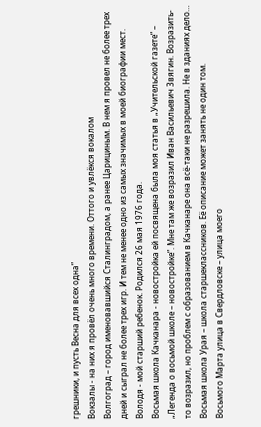грешники, и пусть Весна для всех одна”
Вокзалы - на них я провёл очень много времени. Оттого и увлёкся вокалом
Волгоград – город именовавшийся Сталинградом, а ранее Царициным. В нем я провел не более трех дней и сыграл не более трех игр. И тем не менее одно из самых значимых в моей биографии мест.
Володя - мой старший ребенок. Родился 26 мая 1976 года.
Восьмая школа Качканара - новостройка ей посвящена была моя статья в „Учительской газете” – „Легенда о восьмой школе – новостройке”. Мне там же возразил Иван Васильевич Звягин. Возразить-то возразил, но проблем с образованием в Качканаре она всё-таки не разрешила. Не в зданиях дело…
Восьмая школа Урая – школа старшеклассников. Её описание может занять не один том.
Восьмого Марта улица в Свердловске – улица моего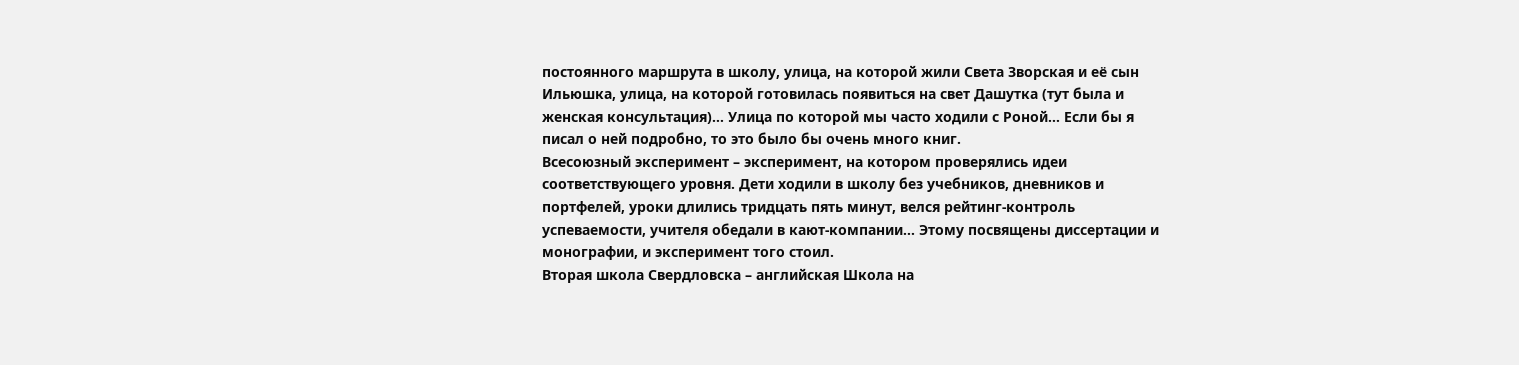постоянного маршрута в школу, улица, на которой жили Света Зворская и её сын Ильюшка, улица, на которой готовилась появиться на свет Дашутка (тут была и женская консультация)… Улица по которой мы часто ходили с Роной… Если бы я писал о ней подробно, то это было бы очень много книг.
Всесоюзный эксперимент – эксперимент, на котором проверялись идеи соответствующего уровня. Дети ходили в школу без учебников, дневников и портфелей, уроки длились тридцать пять минут, велся рейтинг-контроль успеваемости, учителя обедали в кают-компании… Этому посвящены диссертации и монографии, и эксперимент того стоил.
Вторая школа Свердловска – английская Школа на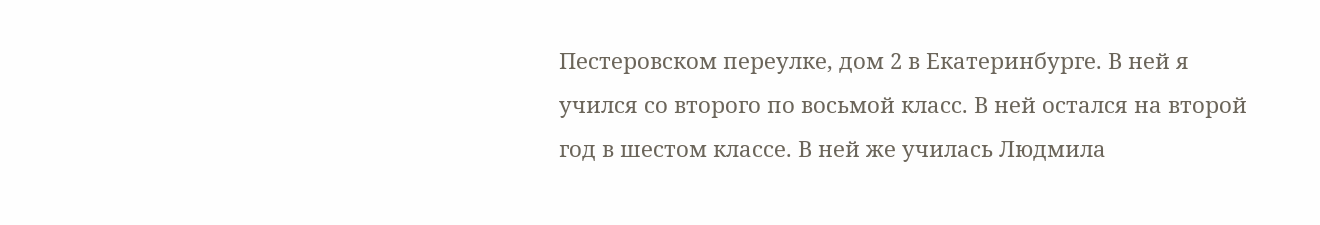Пестеровском переулке, дом 2 в Екатеринбурге. В ней я учился со второго по восьмой класс. В ней остался на второй год в шестом классе. В ней же училась Людмила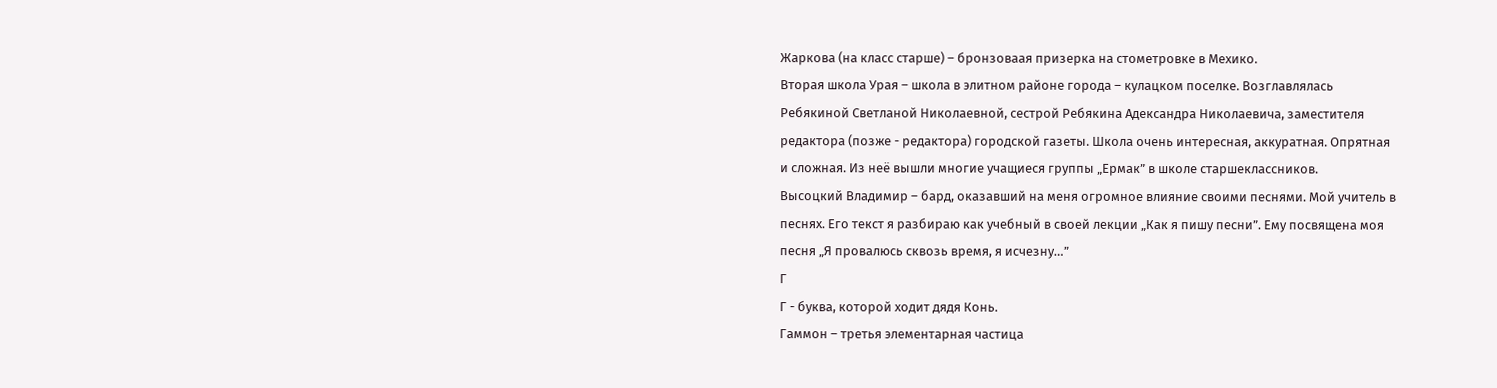Жаркова (на класс старше) – бронзоваая призерка на стометровке в Мехико.
Вторая школа Урая – школа в элитном районе города – кулацком поселке. Возглавлялась Ребякиной Светланой Николаевной, сестрой Ребякина Адександра Николаевича, заместителя редактора (позже - редактора) городской газеты. Школа очень интересная, аккуратная. Опрятная и сложная. Из неё вышли многие учащиеся группы „Ермак” в школе старшеклассников.
Высоцкий Владимир – бард, оказавший на меня огромное влияние своими песнями. Мой учитель в песнях. Его текст я разбираю как учебный в своей лекции „Как я пишу песни”. Ему посвящена моя песня „Я провалюсь сквозь время, я исчезну…”
Г
Г - буква, которой ходит дядя Конь.
Гаммон – третья элементарная частица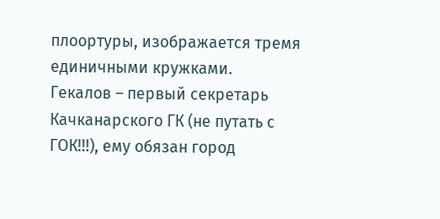плоортуры, изображается тремя единичными кружками.
Гекалов – первый секретарь Качканарского ГК (не путать с ГОК!!!), ему обязан город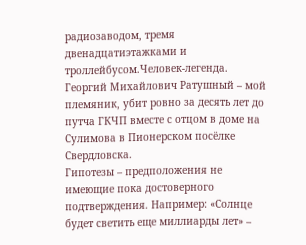радиозаводом, тремя двенадцатиэтажками и троллейбусом.Человек-легенда.
Георгий Михайлович Ратушный – мой племяник, убит ровно за десять лет до путча ГКЧП вместе с отцом в доме на Сулимова в Пионерском посёлке Свердловска.
Гипотезы – предположения не имеющие пока достоверного подтверждения. Например: «Солнце будет светить еще миллиарды лет» –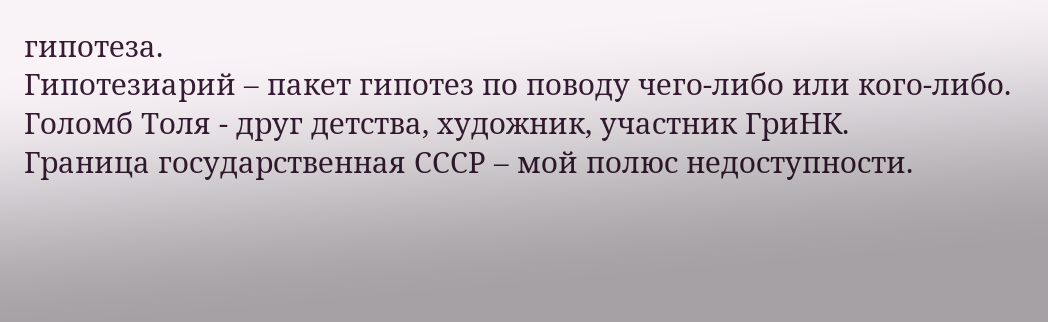гипотеза.
Гипотезиарий – пакет гипотез по поводу чего-либо или кого-либо.
Голомб Толя - друг детства, художник, участник ГриНК.
Граница государственная СССР – мой полюс недоступности.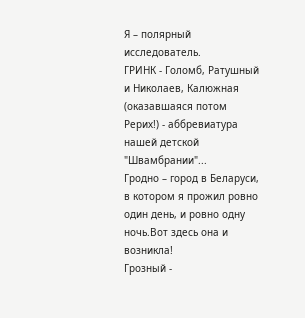Я – полярный исследователь.
ГРИНК - Голомб, Ратушный и Николаев, Калюжная (оказавшаяся потом Рерих!) - аббревиатура нашей детской "Швамбрании"...
Гродно – город в Беларуси, в котором я прожил ровно один день, и ровно одну ночь.Вот здесь она и возникла!
Грозный -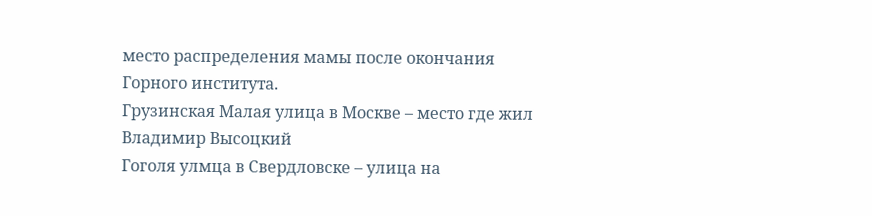место распределения мамы после окончания Горного института.
Грузинская Малая улица в Москве – место где жил Владимир Высоцкий
Гоголя улмца в Свердловске – улица на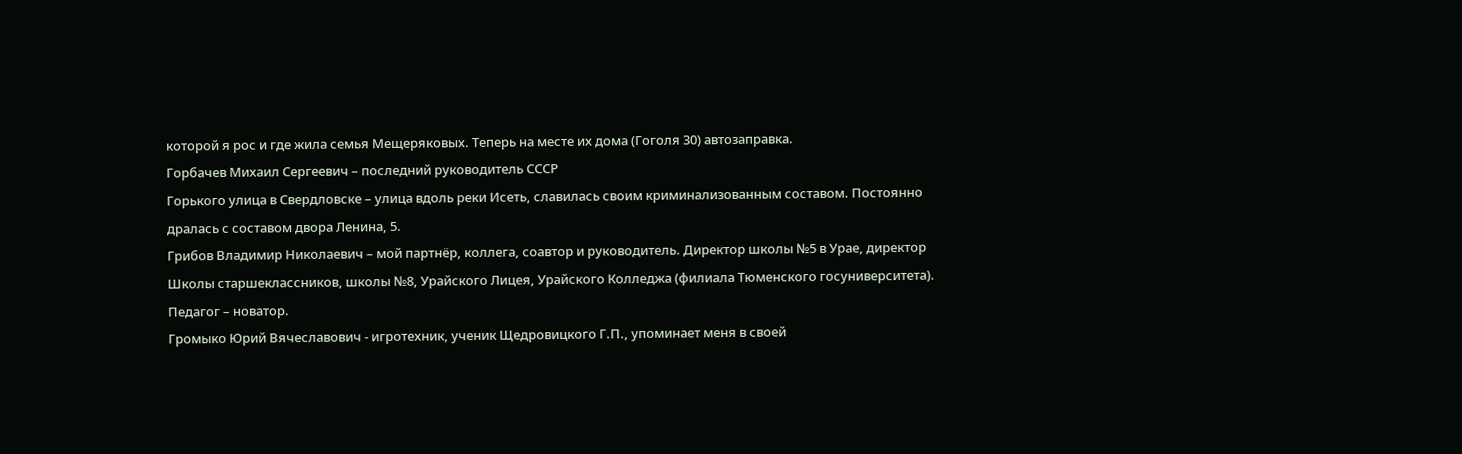которой я рос и где жила семья Мещеряковых. Теперь на месте их дома (Гоголя 30) автозаправка.
Горбачев Михаил Сергеевич – последний руководитель СССР
Горького улица в Свердловске – улица вдоль реки Исеть, славилась своим криминализованным составом. Постоянно дралась с составом двора Ленина, 5.
Грибов Владимир Николаевич – мой партнёр, коллега, соавтор и руководитель. Директор школы №5 в Урае, директор Школы старшеклассников, школы №8, Урайского Лицея, Урайского Колледжа (филиала Тюменского госуниверситета). Педагог – новатор.
Громыко Юрий Вячеславович - игротехник, ученик Щедровицкого Г.П., упоминает меня в своей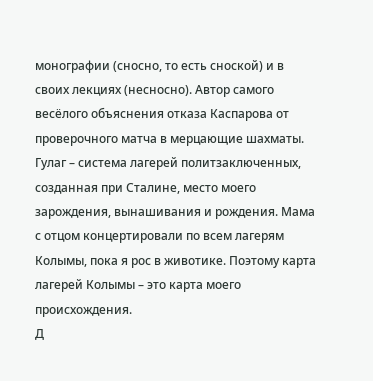монографии (сносно, то есть сноской) и в своих лекциях (несносно). Автор самого весёлого объяснения отказа Каспарова от проверочного матча в мерцающие шахматы.
Гулаг – система лагерей политзаключенных, созданная при Сталине, место моего зарождения, вынашивания и рождения. Мама с отцом концертировали по всем лагерям Колымы, пока я рос в животике. Поэтому карта лагерей Колымы – это карта моего происхождения.
Д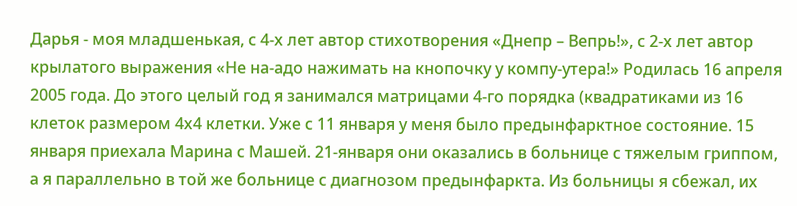Дарья - моя младшенькая, с 4-х лет автор стихотворения «Днепр – Вепрь!», с 2-х лет автор крылатого выражения «Не на-адо нажимать на кнопочку у компу-утера!» Родилась 16 апреля 2005 года. До этого целый год я занимался матрицами 4-го порядка (квадратиками из 16 клеток размером 4х4 клетки. Уже с 11 января у меня было предынфарктное состояние. 15 января приехала Марина с Машей. 21-января они оказались в больнице с тяжелым гриппом, а я параллельно в той же больнице с диагнозом предынфаркта. Из больницы я сбежал, их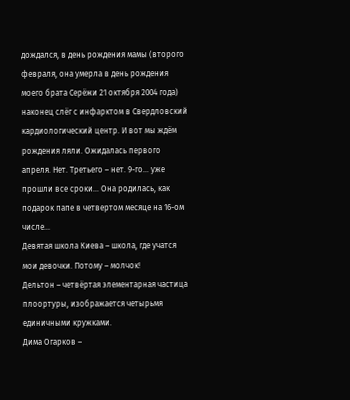дождался, в день рождения мамы (второго февраля, она умерла в день рождения моего брата Серёжи 21 октября 2004 года) наконец слёг с инфарктом в Свердловский кардиологический центр. И вот мы ждём рождения ляли. Ожидалась первого апреля. Нет. Третьего – нет. 9-го… уже прошли все сроки… Она родилась, как подарок папе в четвертом месяце на 16-ом числе…
Девятая школа Киева – школа, где учатся мои девочки. Потому – молчок!
Дельтон – четвёртая элементарная частица плоортуры, изображается четырьмя единичными кружками.
Дима Огарков –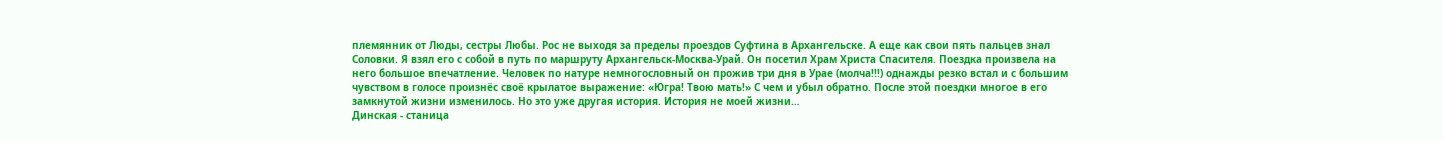племянник от Люды, сестры Любы. Рос не выходя за пределы проездов Суфтина в Архангельске. А еще как свои пять пальцев знал Соловки. Я взял его с собой в путь по маршруту Архангельск-Москва-Урай. Он посетил Храм Христа Спасителя. Поездка произвела на него большое впечатление. Человек по натуре немногословный он прожив три дня в Урае (молча!!!) однажды резко встал и с большим чувством в голосе произнёс своё крылатое выражение: «Югра! Твою мать!» С чем и убыл обратно. После этой поездки многое в его замкнутой жизни изменилось. Но это уже другая история. История не моей жизни…
Динская - станица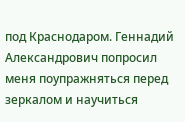под Краснодаром. Геннадий Александрович попросил меня поупражняться перед зеркалом и научиться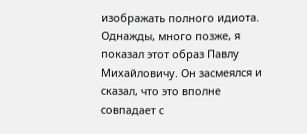изображать полного идиота. Однажды, много позже, я показал этот образ Павлу Михайловичу. Он засмеялся и сказал, что это вполне совпадает с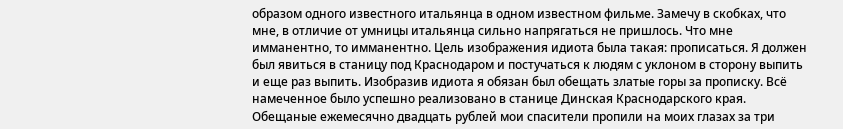образом одного известного итальянца в одном известном фильме. Замечу в скобках, что мне, в отличие от умницы итальянца сильно напрягаться не пришлось. Что мне имманентно, то имманентно. Цель изображения идиота была такая: прописаться. Я должен был явиться в станицу под Краснодаром и постучаться к людям с уклоном в сторону выпить и еще раз выпить. Изобразив идиота я обязан был обещать златые горы за прописку. Всё намеченное было успешно реализовано в станице Динская Краснодарского края. Обещаные ежемесячно двадцать рублей мои спасители пропили на моих глазах за три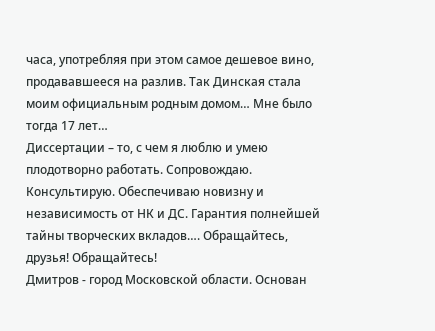часа, употребляя при этом самое дешевое вино, продававшееся на разлив. Так Динская стала моим официальным родным домом… Мне было тогда 17 лет…
Диссертации – то, с чем я люблю и умею плодотворно работать. Сопровождаю. Консультирую. Обеспечиваю новизну и независимость от НК и ДС. Гарантия полнейшей тайны творческих вкладов…. Обращайтесь, друзья! Обращайтесь!
Дмитров - город Московской области. Основан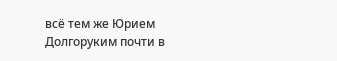всё тем же Юрием Долгоруким почти в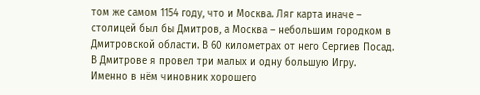том же самом 1154 году, что и Москва. Ляг карта иначе – столицей был бы Дмитров, а Москва – небольшим городком в Дмитровской области. В 60 километрах от него Сергиев Посад. В Дмитрове я провел три малых и одну большую Игру. Именно в нём чиновник хорошего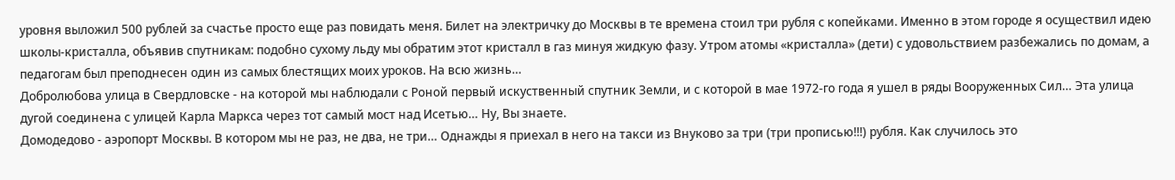уровня выложил 500 рублей за счастье просто еще раз повидать меня. Билет на электричку до Москвы в те времена стоил три рубля с копейками. Именно в этом городе я осуществил идею школы-кристалла, объявив спутникам: подобно сухому льду мы обратим этот кристалл в газ минуя жидкую фазу. Утром атомы «кристалла» (дети) с удовольствием разбежались по домам, а педагогам был преподнесен один из самых блестящих моих уроков. На всю жизнь…
Добролюбова улица в Свердловске - на которой мы наблюдали с Роной первый искуственный спутник Земли, и с которой в мае 1972-го года я ушел в ряды Вооруженных Сил… Эта улица дугой соединена с улицей Карла Маркса через тот самый мост над Исетью… Ну, Вы знаете.
Домодедово - аэропорт Москвы. В котором мы не раз, не два, не три… Однажды я приехал в него на такси из Внуково за три (три прописью!!!) рубля. Как случилось это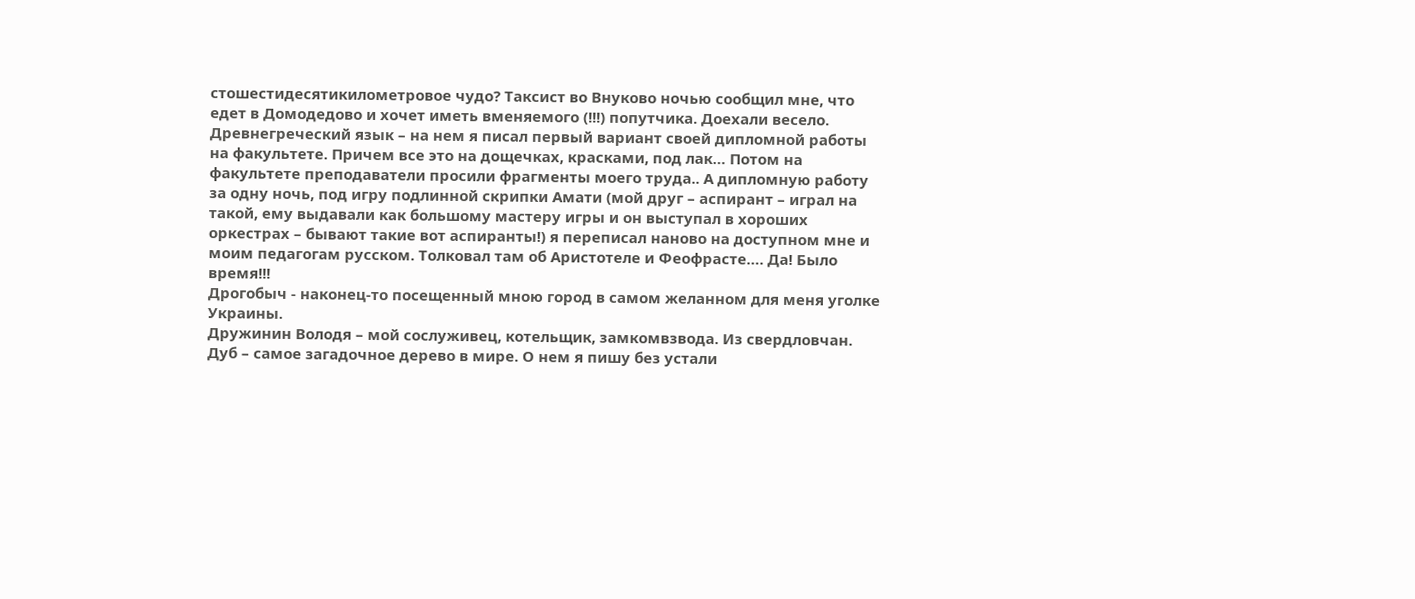стошестидесятикилометровое чудо? Таксист во Внуково ночью сообщил мне, что едет в Домодедово и хочет иметь вменяемого (!!!) попутчика. Доехали весело.
Древнегреческий язык – на нем я писал первый вариант своей дипломной работы на факультете. Причем все это на дощечках, красками, под лак… Потом на факультете преподаватели просили фрагменты моего труда.. А дипломную работу за одну ночь, под игру подлинной скрипки Амати (мой друг – аспирант – играл на такой, ему выдавали как большому мастеру игры и он выступал в хороших оркестрах – бывают такие вот аспиранты!) я переписал наново на доступном мне и моим педагогам русском. Толковал там об Аристотеле и Феофрасте…. Да! Было время!!!
Дрогобыч - наконец-то посещенный мною город в самом желанном для меня уголке Украины.
Дружинин Володя – мой сослуживец, котельщик, замкомвзвода. Из свердловчан.
Дуб – самое загадочное дерево в мире. О нем я пишу без устали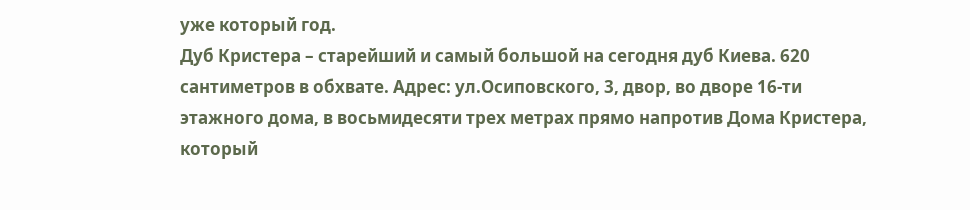уже который год.
Дуб Кристера – старейший и самый большой на сегодня дуб Киева. 620 сантиметров в обхвате. Адрес: ул.Осиповского, 3, двор, во дворе 16-ти этажного дома, в восьмидесяти трех метрах прямо напротив Дома Кристера, который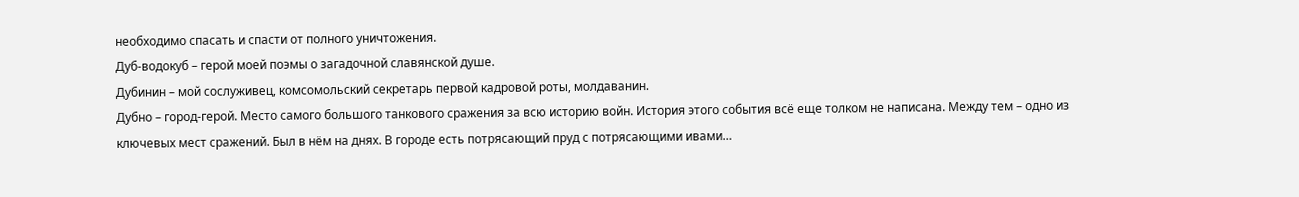необходимо спасать и спасти от полного уничтожения.
Дуб-водокуб – герой моей поэмы о загадочной славянской душе.
Дубинин – мой сослуживец, комсомольский секретарь первой кадровой роты, молдаванин.
Дубно – город-герой. Место самого большого танкового сражения за всю историю войн. История этого события всё еще толком не написана. Между тем – одно из ключевых мест сражений. Был в нём на днях. В городе есть потрясающий пруд с потрясающими ивами…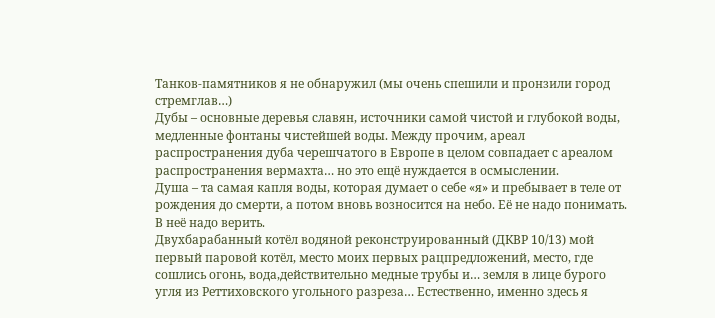Танков-памятников я не обнаружил (мы очень спешили и пронзили город стремглав…)
Дубы – основные деревья славян, источники самой чистой и глубокой воды, медленные фонтаны чистейшей воды. Между прочим, ареал распространения дуба черешчатого в Европе в целом совпадает с ареалом распространения вермахта… но это ещё нуждается в осмыслении.
Душа – та самая капля воды, которая думает о себе «я» и пребывает в теле от рождения до смерти, а потом вновь возносится на небо. Её не надо понимать. В неё надо верить.
Двухбарабанный котёл водяной реконструированный (ДКВР 10/13) мой первый паровой котёл, место моих первых рацпредложений, место, где сошлись огонь, вода,действительно медные трубы и… земля в лице бурого угля из Реттиховского угольного разреза… Естественно, именно здесь я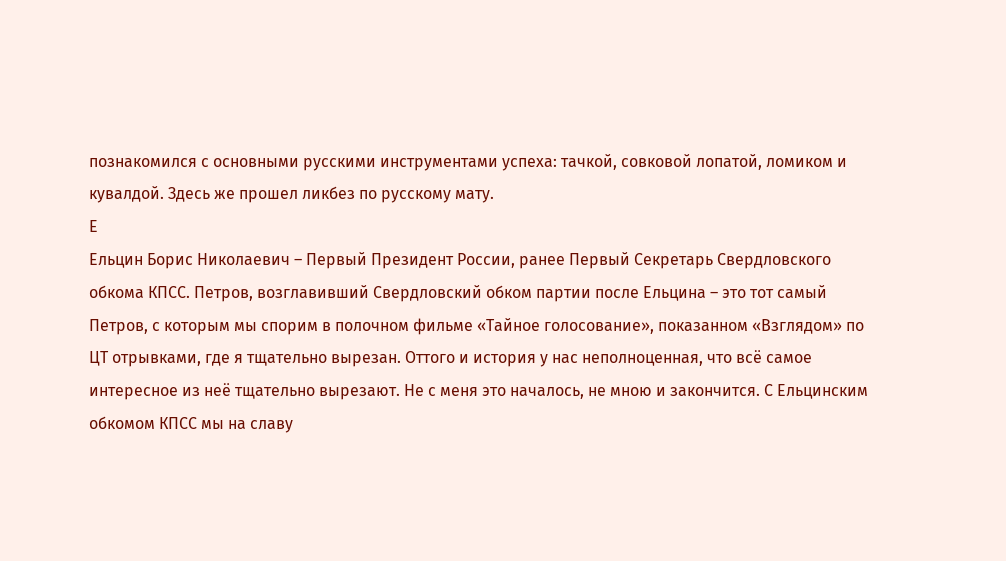познакомился с основными русскими инструментами успеха: тачкой, совковой лопатой, ломиком и кувалдой. Здесь же прошел ликбез по русскому мату.
Е
Ельцин Борис Николаевич – Первый Президент России, ранее Первый Секретарь Свердловского обкома КПСС. Петров, возглавивший Свердловский обком партии после Ельцина – это тот самый Петров, с которым мы спорим в полочном фильме «Тайное голосование», показанном «Взглядом» по ЦТ отрывками, где я тщательно вырезан. Оттого и история у нас неполноценная, что всё самое интересное из неё тщательно вырезают. Не с меня это началось, не мною и закончится. С Ельцинским обкомом КПСС мы на славу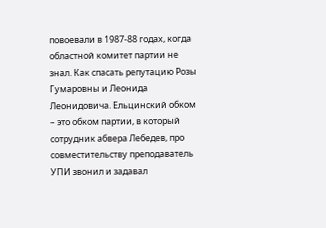повоевали в 1987-88 годах, когда областной комитет партии не знал. Как спасать репутацию Розы Гумаровны и Леонида Леонидовича. Ельцинский обком – это обком партии, в который сотрудник абвера Лебедев, про совместительству преподаватель УПИ звонил и задавал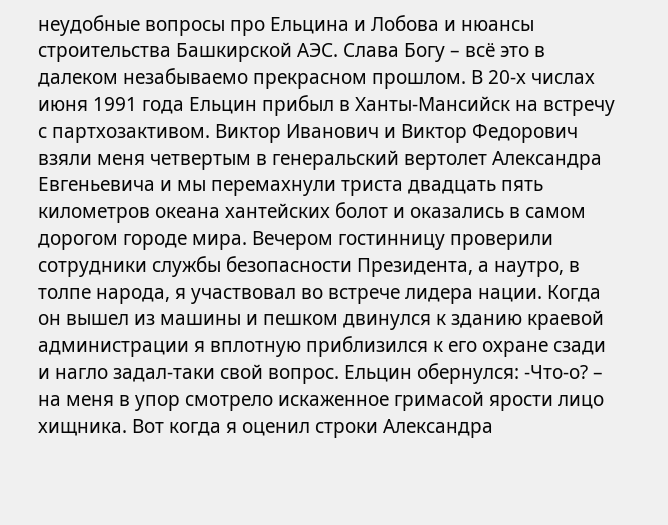неудобные вопросы про Ельцина и Лобова и нюансы строительства Башкирской АЭС. Слава Богу – всё это в далеком незабываемо прекрасном прошлом. В 20-х числах июня 1991 года Ельцин прибыл в Ханты-Мансийск на встречу с партхозактивом. Виктор Иванович и Виктор Федорович взяли меня четвертым в генеральский вертолет Александра Евгеньевича и мы перемахнули триста двадцать пять километров океана хантейских болот и оказались в самом дорогом городе мира. Вечером гостинницу проверили сотрудники службы безопасности Президента, а наутро, в толпе народа, я участвовал во встрече лидера нации. Когда он вышел из машины и пешком двинулся к зданию краевой администрации я вплотную приблизился к его охране сзади и нагло задал-таки свой вопрос. Ельцин обернулся: -Что-о? – на меня в упор смотрело искаженное гримасой ярости лицо хищника. Вот когда я оценил строки Александра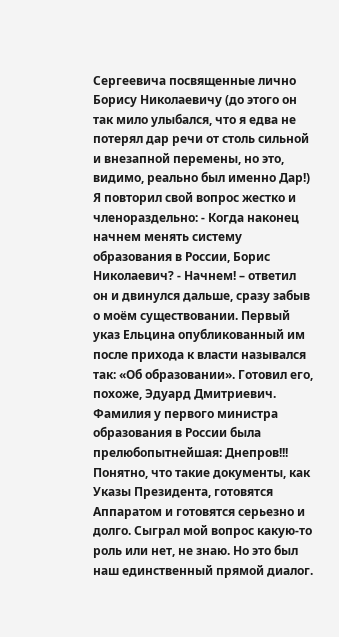Сергеевича посвященные лично Борису Николаевичу (до этого он так мило улыбался, что я едва не потерял дар речи от столь сильной и внезапной перемены, но это, видимо, реально был именно Дар!) Я повторил свой вопрос жестко и членораздельно: - Когда наконец начнем менять систему образования в России, Борис Николаевич? - Начнем! – ответил он и двинулся дальше, сразу забыв о моём существовании. Первый указ Ельцина опубликованный им после прихода к власти назывался так: «Об образовании». Готовил его, похоже, Эдуард Дмитриевич. Фамилия у первого министра образования в России была прелюбопытнейшая: Днепров!!! Понятно, что такие документы, как Указы Президента, готовятся Аппаратом и готовятся серьезно и долго. Сыграл мой вопрос какую-то роль или нет, не знаю. Но это был наш единственный прямой диалог.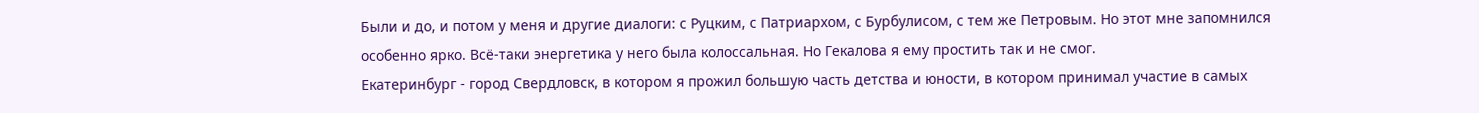Были и до, и потом у меня и другие диалоги: с Руцким, с Патриархом, с Бурбулисом, с тем же Петровым. Но этот мне запомнился особенно ярко. Всё-таки энергетика у него была колоссальная. Но Гекалова я ему простить так и не смог.
Екатеринбург - город Свердловск, в котором я прожил большую часть детства и юности, в котором принимал участие в самых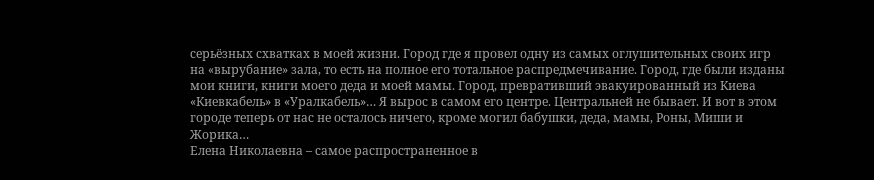серьёзных схватках в моей жизни. Город где я провел одну из самых оглушительных своих игр на «вырубание» зала, то есть на полное его тотальное распредмечивание. Город, где были изданы мои книги, книги моего деда и моей мамы. Город, превративший эвакуированный из Киева «Киевкабель» в «Уралкабель»… Я вырос в самом его центре. Центральней не бывает. И вот в этом городе теперь от нас не осталось ничего, кроме могил бабушки, деда, мамы, Роны, Миши и Жорика…
Елена Николаевна – самое распространенное в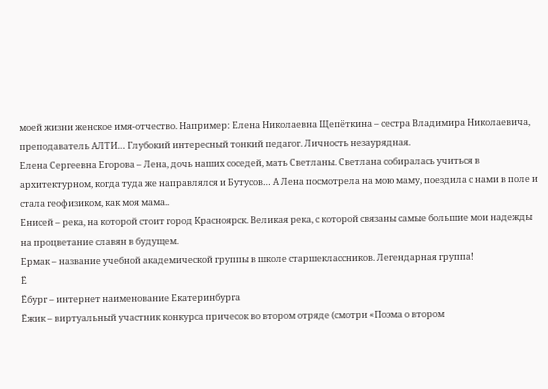моей жизни женское имя-отчество. Например: Елена Николаевна Щепёткина – сестра Владимира Николаевича, преподаватель АЛТИ… Глубокий интересный тонкий педагог. Личность незаурядная.
Елена Сергеевна Егорова – Лена, дочь наших соседей, мать Светланы. Светлана собиралась учиться в архитектурном, когда туда же направлялся и Бутусов… А Лена посмотрела на мою маму, поездила с нами в поле и стала геофизиком, как моя мама..
Енисей – река, на которой стоит город Красноярск. Великая река, с которой связаны самые большие мои надежды на процветание славян в будущем.
Ермак – название учебной академической группы в школе старшеклассников. Легендарная группа!
Ё
Ёбург – интернет наименование Екатеринбурга
Ёжик – виртуальный участник конкурса причесок во втором отряде (смотри «Поэма о втором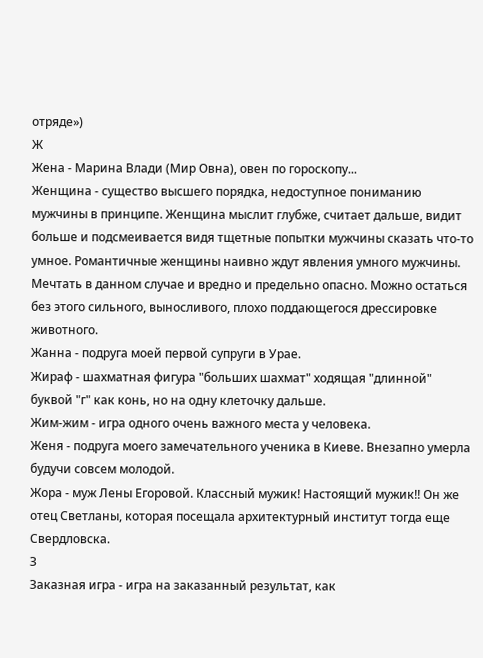отряде»)
Ж
Жена - Марина Влади (Мир Овна), овен по гороскопу...
Женщина - существо высшего порядка, недоступное пониманию мужчины в принципе. Женщина мыслит глубже, считает дальше, видит больше и подсмеивается видя тщетные попытки мужчины сказать что-то умное. Романтичные женщины наивно ждут явления умного мужчины. Мечтать в данном случае и вредно и предельно опасно. Можно остаться без этого сильного, выносливого, плохо поддающегося дрессировке животного.
Жанна - подруга моей первой супруги в Урае.
Жираф - шахматная фигура "больших шахмат" ходящая "длинной" буквой "г" как конь, но на одну клеточку дальше.
Жим-жим - игра одного очень важного места у человека.
Женя - подруга моего замечательного ученика в Киеве. Внезапно умерла будучи совсем молодой.
Жора - муж Лены Егоровой. Классный мужик! Настоящий мужик!! Он же отец Светланы, которая посещала архитектурный институт тогда еще Свердловска.
З
Заказная игра - игра на заказанный результат, как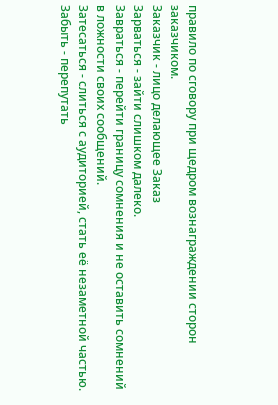правило по сговору при щедром вознаграждении сторон заказчиком.
Заказчик - лицо делающее Заказ
Зарваться - зайти слишком далеко.
Завраться - перейти границу сомнения и не оставить сомнений в ложности своих сообщений.
Затесаться - слиться с аудиторией, стать её незаметной частью.
Забыть - перепутать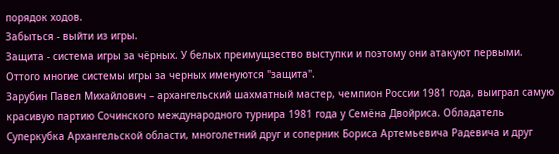порядок ходов.
Забыться - выйти из игры.
Защита - система игры за чёрных. У белых преимущзество выступки и поэтому они атакуют первыми. Оттого многие системы игры за черных именуются "защита".
Зарубин Павел Михайлович – архангельский шахматный мастер, чемпион России 1981 года, выиграл самую красивую партию Сочинского международного турнира 1981 года у Семёна Двойриса. Обладатель Суперкубка Архангельской области, многолетний друг и соперник Бориса Артемьевича Радевича и друг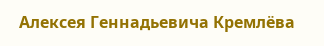Алексея Геннадьевича Кремлёва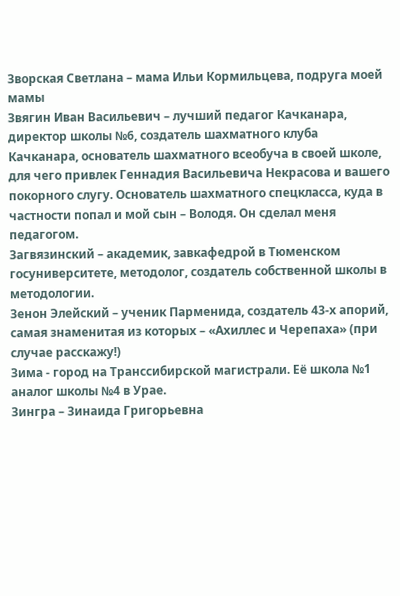Зворская Светлана – мама Ильи Кормильцева, подруга моей мамы
Звягин Иван Васильевич – лучший педагог Качканара, директор школы №6, создатель шахматного клуба Качканара, основатель шахматного всеобуча в своей школе, для чего привлек Геннадия Васильевича Некрасова и вашего покорного слугу. Основатель шахматного спецкласса, куда в частности попал и мой сын – Володя. Он сделал меня педагогом.
Загвязинский – академик, завкафедрой в Тюменском госуниверситете, методолог, создатель собственной школы в методологии.
Зенон Элейский – ученик Парменида, создатель 43-х апорий, самая знаменитая из которых – «Ахиллес и Черепаха» (при случае расскажу!)
Зима - город на Транссибирской магистрали. Её школа №1 аналог школы №4 в Урае.
Зингра – Зинаида Григорьевна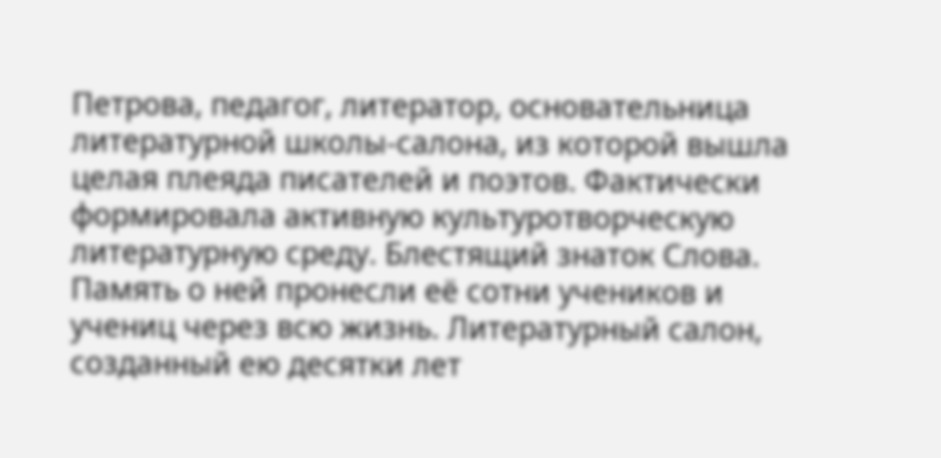Петрова, педагог, литератор, основательница литературной школы-салона, из которой вышла целая плеяда писателей и поэтов. Фактически формировала активную культуротворческую литературную среду. Блестящий знаток Слова. Память о ней пронесли её сотни учеников и учениц через всю жизнь. Литературный салон, созданный ею десятки лет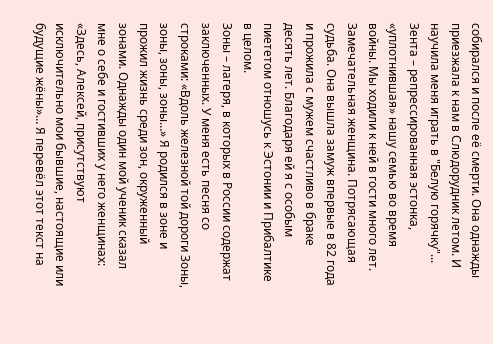собирался и после её смерти. Она однажды приезжала к нам в Слюдорудник летом. И научила меня играть в "Белую горячку"...
Зента – репрессированная эстонка, «уплотнившая» нашу семью во время войны. Мы ходили к ней в гости много лет. Замечательная женщина. Потрясающая судьба. Она вышла замуж впервые в 82 года и прожила с мужем счастливо в браке десять лет. Благодаря ей я с особым пиететом отношусь к Эстонии и Прибалтике в целом.
Зоны – лагеря, в которых в России содержат заключенных. У меня есть песня со строками: «Вдоль железной той дороги Зоны, зоны, зоны, зоны…» Я родился в зоне и прожил жизнь среди зон, окруженный зонами. Однажды один мой ученик сказал мне о себе и гостивших у него женщинах: «Здесь, Алексей, присутствуют исключительно мои бывшие, настоящие или будущие жёны»… Я перевёл этот текст на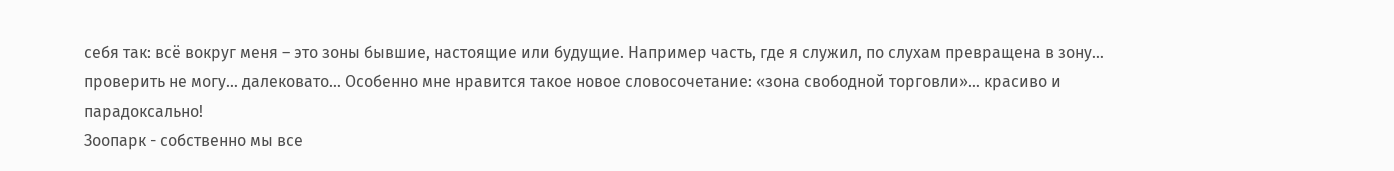себя так: всё вокруг меня – это зоны бывшие, настоящие или будущие. Например часть, где я служил, по слухам превращена в зону… проверить не могу… далековато… Особенно мне нравится такое новое словосочетание: «зона свободной торговли»… красиво и парадоксально!
Зоопарк - собственно мы все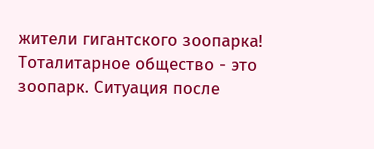жители гигантского зоопарка! Тоталитарное общество - это зоопарк. Ситуация после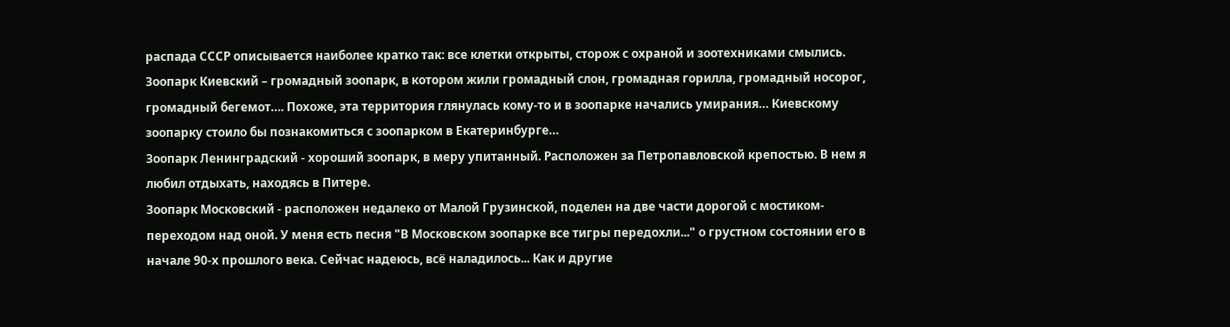распада СССР описывается наиболее кратко так: все клетки открыты, сторож с охраной и зоотехниками смылись.
Зоопарк Киевский – громадный зоопарк, в котором жили громадный слон, громадная горилла, громадный носорог, громадный бегемот…. Похоже, эта территория глянулась кому-то и в зоопарке начались умирания… Киевскому зоопарку стоило бы познакомиться с зоопарком в Екатеринбурге…
Зоопарк Ленинградский - хороший зоопарк, в меру упитанный. Расположен за Петропавловской крепостью. В нем я любил отдыхать, находясь в Питере.
Зоопарк Московский - расположен недалеко от Малой Грузинской, поделен на две части дорогой с мостиком-переходом над оной. У меня есть песня "В Московском зоопарке все тигры передохли..." о грустном состоянии его в начале 90-х прошлого века. Сейчас надеюсь, всё наладилось... Как и другие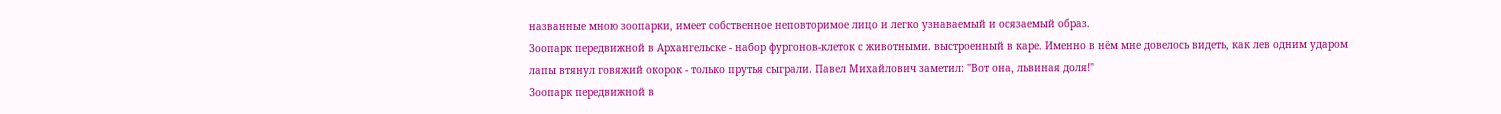названные мною зоопарки, имеет собственное неповторимое лицо и легко узнаваемый и осязаемый образ.
Зоопарк передвижной в Архангельске - набор фургонов-клеток с животными. выстроенный в каре. Именно в нём мне довелось видеть, как лев одним ударом лапы втянул говяжий окорок - только прутья сыграли. Павел Михайлович заметил: "Вот она, львиная доля!"
Зоопарк передвижной в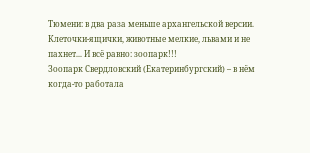Тюмени: в два раза меньше архангельской версии. Клеточки-ящички, животные мелкие, львами и не пахнет... И всё равно: зоопарк!!!
Зоопарк Свердловский (Екатеринбургский) – в нём когда-то работала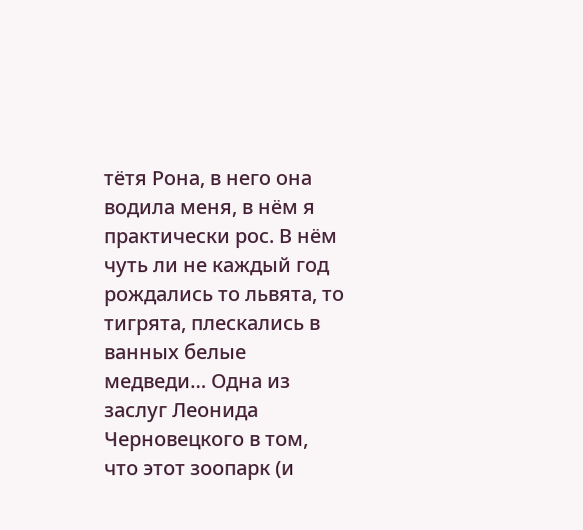тётя Рона, в него она водила меня, в нём я практически рос. В нём чуть ли не каждый год рождались то львята, то тигрята, плескались в ванных белые медведи… Одна из заслуг Леонида Черновецкого в том, что этот зоопарк (и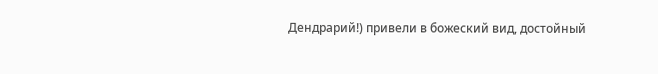Дендрарий!) привели в божеский вид, достойный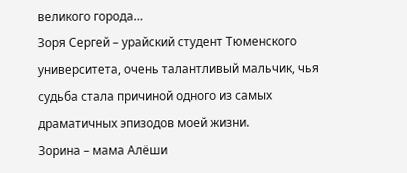великого города…
Зоря Сергей – урайский студент Тюменского университета, очень талантливый мальчик, чья судьба стала причиной одного из самых драматичных эпизодов моей жизни.
Зорина – мама Алёши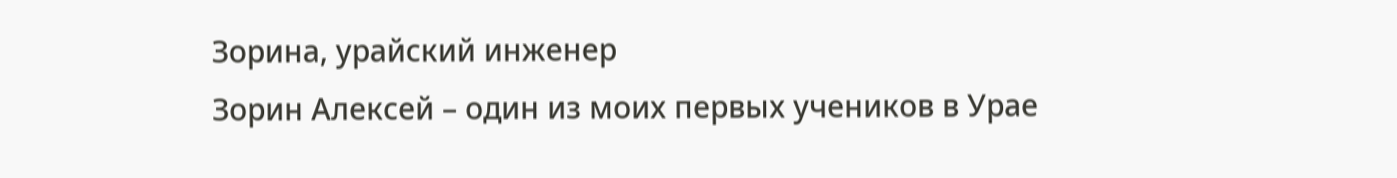Зорина, урайский инженер
Зорин Алексей – один из моих первых учеников в Урае